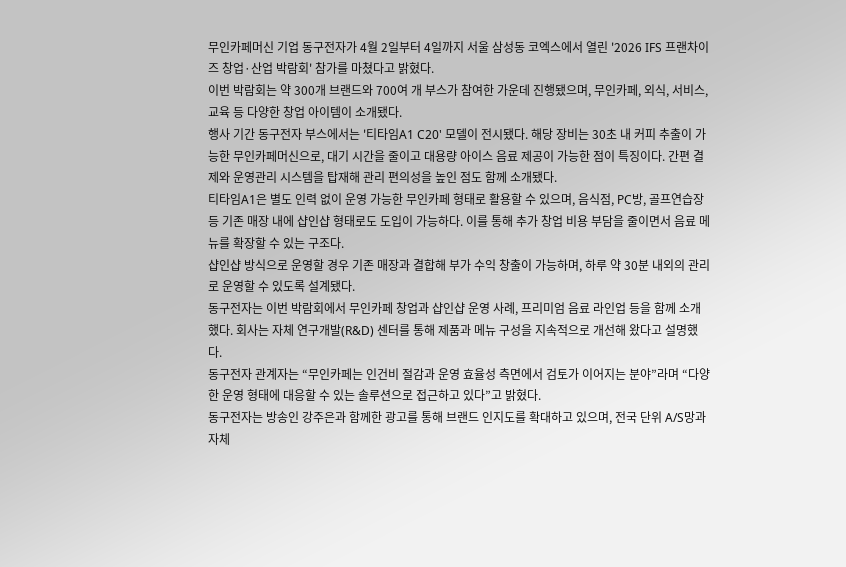무인카페머신 기업 동구전자가 4월 2일부터 4일까지 서울 삼성동 코엑스에서 열린 '2026 IFS 프랜차이즈 창업·산업 박람회' 참가를 마쳤다고 밝혔다.
이번 박람회는 약 300개 브랜드와 700여 개 부스가 참여한 가운데 진행됐으며, 무인카페, 외식, 서비스, 교육 등 다양한 창업 아이템이 소개됐다.
행사 기간 동구전자 부스에서는 '티타임A1 C20' 모델이 전시됐다. 해당 장비는 30초 내 커피 추출이 가능한 무인카페머신으로, 대기 시간을 줄이고 대용량 아이스 음료 제공이 가능한 점이 특징이다. 간편 결제와 운영관리 시스템을 탑재해 관리 편의성을 높인 점도 함께 소개됐다.
티타임A1은 별도 인력 없이 운영 가능한 무인카페 형태로 활용할 수 있으며, 음식점, PC방, 골프연습장 등 기존 매장 내에 샵인샵 형태로도 도입이 가능하다. 이를 통해 추가 창업 비용 부담을 줄이면서 음료 메뉴를 확장할 수 있는 구조다.
샵인샵 방식으로 운영할 경우 기존 매장과 결합해 부가 수익 창출이 가능하며, 하루 약 30분 내외의 관리로 운영할 수 있도록 설계됐다.
동구전자는 이번 박람회에서 무인카페 창업과 샵인샵 운영 사례, 프리미엄 음료 라인업 등을 함께 소개했다. 회사는 자체 연구개발(R&D) 센터를 통해 제품과 메뉴 구성을 지속적으로 개선해 왔다고 설명했다.
동구전자 관계자는 “무인카페는 인건비 절감과 운영 효율성 측면에서 검토가 이어지는 분야”라며 “다양한 운영 형태에 대응할 수 있는 솔루션으로 접근하고 있다”고 밝혔다.
동구전자는 방송인 강주은과 함께한 광고를 통해 브랜드 인지도를 확대하고 있으며, 전국 단위 A/S망과 자체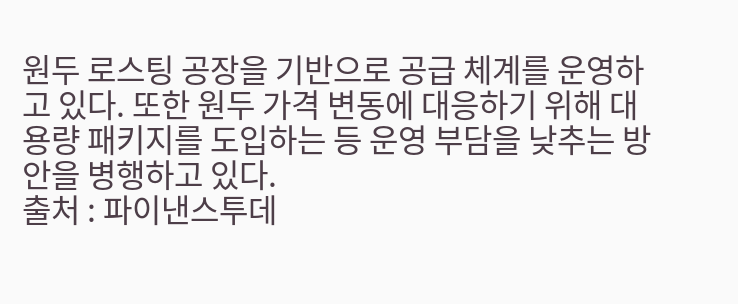원두 로스팅 공장을 기반으로 공급 체계를 운영하고 있다. 또한 원두 가격 변동에 대응하기 위해 대용량 패키지를 도입하는 등 운영 부담을 낮추는 방안을 병행하고 있다.
출처 : 파이낸스투데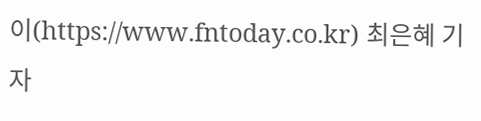이(https://www.fntoday.co.kr) 최은혜 기자